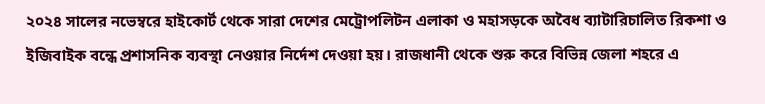২০২৪ সালের নভেম্বরে হাইকোর্ট থেকে সারা দেশের মেট্রোপলিটন এলাকা ও মহাসড়কে অবৈধ ব্যাটারিচালিত রিকশা ও ইজিবাইক বন্ধে প্রশাসনিক ব্যবস্থা নেওয়ার নির্দেশ দেওয়া হয়। রাজধানী থেকে শুরু করে বিভিন্ন জেলা শহরে এ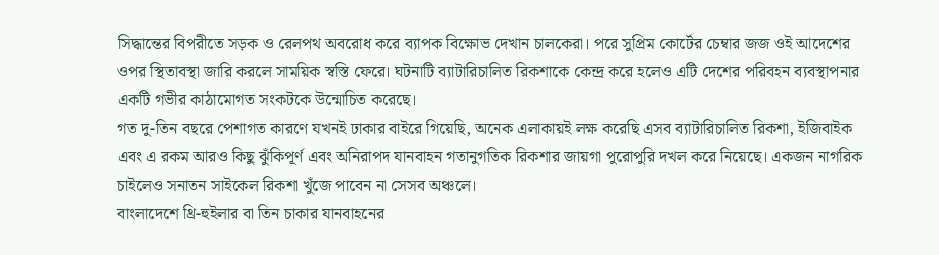সিদ্ধান্তের বিপরীতে সড়ক ও রেলপথ অবরোধ করে ব্যাপক বিক্ষোভ দেখান চালকেরা। পরে সুপ্রিম কোর্টের চেম্বার জজ ওই আদেশের ওপর স্থিতাবস্থা জারি করলে সাময়িক স্বস্তি ফেরে। ঘটনাটি ব্যাটারিচালিত রিকশাকে কেন্দ্র করে হলেও এটি দেশের পরিবহন ব্যবস্থাপনার একটি গভীর কাঠামোগত সংকটকে উন্মোচিত করেছে।
গত দু-তিন বছরে পেশাগত কারণে যখনই ঢাকার বাইরে গিয়েছি, অনেক এলাকায়ই লক্ষ করেছি এসব ব্যাটারিচালিত রিকশা, ইজিবাইক এবং এ রকম আরও কিছু ঝুঁকিপূর্ণ এবং অনিরাপদ যানবাহন গতানুগতিক রিকশার জায়গা পুরোপুরি দখল করে নিয়েছে। একজন নাগরিক চাইলেও সনাতন সাইকেল রিকশা খুঁজে পাবেন না সেসব অঞ্চলে।
বাংলাদেশে থ্রি-হুইলার বা তিন চাকার যানবাহনের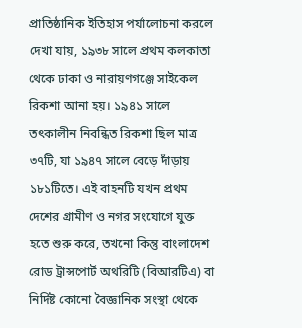প্রাতিষ্ঠানিক ইতিহাস পর্যালোচনা করলে দেখা যায়, ১৯৩৮ সালে প্রথম কলকাতা থেকে ঢাকা ও নারায়ণগঞ্জে সাইকেল রিকশা আনা হয়। ১৯৪১ সালে তৎকালীন নিবন্ধিত রিকশা ছিল মাত্র ৩৭টি, যা ১৯৪৭ সালে বেড়ে দাঁড়ায় ১৮১টিতে। এই বাহনটি যখন প্রথম দেশের গ্রামীণ ও নগর সংযোগে যুক্ত হতে শুরু করে, তখনো কিন্তু বাংলাদেশ রোড ট্রান্সপোর্ট অথরিটি (বিআরটিএ) বা নির্দিষ্ট কোনো বৈজ্ঞানিক সংস্থা থেকে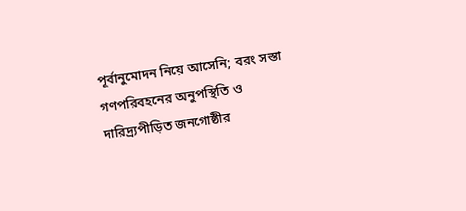পূর্বানুমোদন নিয়ে আসেনি; বরং সস্তা গণপরিবহনের অনুপস্থিতি ও দারিদ্র্যপীড়িত জনগোষ্ঠীর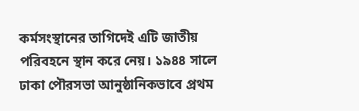কর্মসংস্থানের তাগিদেই এটি জাতীয় পরিবহনে স্থান করে নেয়। ১৯৪৪ সালে ঢাকা পৌরসভা আনুষ্ঠানিকভাবে প্রথম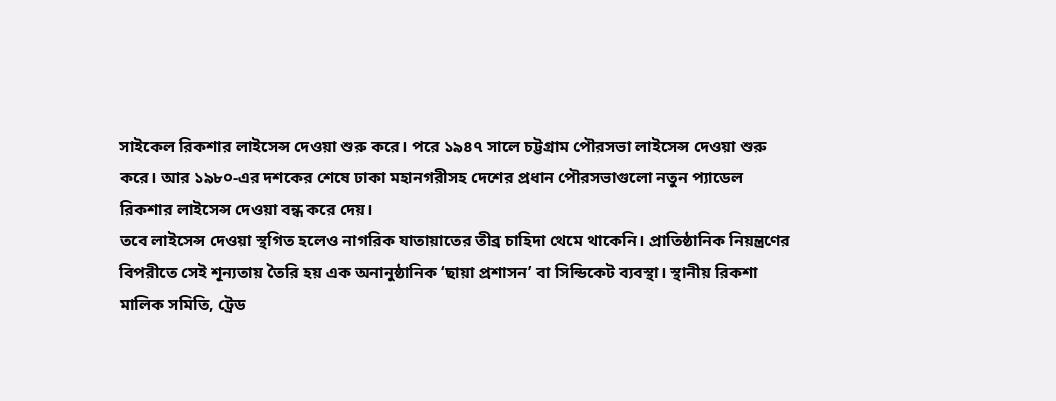সাইকেল রিকশার লাইসেন্স দেওয়া শুরু করে। পরে ১৯৪৭ সালে চট্টগ্রাম পৌরসভা লাইসেন্স দেওয়া শুরু করে। আর ১৯৮০-এর দশকের শেষে ঢাকা মহানগরীসহ দেশের প্রধান পৌরসভাগুলো নতুন প্যাডেল রিকশার লাইসেন্স দেওয়া বন্ধ করে দেয়।
তবে লাইসেন্স দেওয়া স্থগিত হলেও নাগরিক যাতায়াতের তীব্র চাহিদা থেমে থাকেনি। প্রাতিষ্ঠানিক নিয়ন্ত্রণের বিপরীতে সেই শূন্যতায় তৈরি হয় এক অনানুষ্ঠানিক ‘ছায়া প্রশাসন’ বা সিন্ডিকেট ব্যবস্থা। স্থানীয় রিকশা মালিক সমিতি, ট্রেড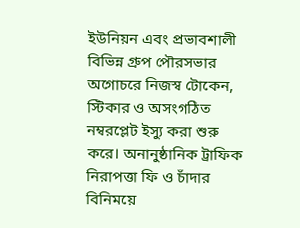ইউনিয়ন এবং প্রভাবশালী বিভিন্ন গ্রুপ পৌরসভার অগোচরে নিজস্ব টোকেন, স্টিকার ও অসংগঠিত নম্বরপ্লেট ইস্যু করা শুরু করে। অনানুষ্ঠানিক ট্রাফিক নিরাপত্তা ফি ও চাঁদার বিনিময়ে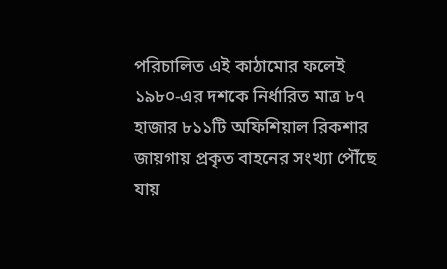পরিচালিত এই কাঠামোর ফলেই ১৯৮০-এর দশকে নির্ধারিত মাত্র ৮৭ হাজার ৮১১টি অফিশিয়াল রিকশার জায়গায় প্রকৃত বাহনের সংখ্যা পৌঁছে যায়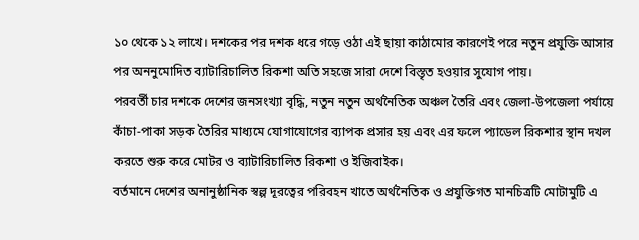১০ থেকে ১২ লাখে। দশকের পর দশক ধরে গড়ে ওঠা এই ছায়া কাঠামোর কারণেই পরে নতুন প্রযুক্তি আসার পর অননুমোদিত ব্যাটারিচালিত রিকশা অতি সহজে সারা দেশে বিস্তৃত হওয়ার সুযোগ পায়।
পরবর্তী চার দশকে দেশের জনসংখ্যা বৃদ্ধি, নতুন নতুন অর্থনৈতিক অঞ্চল তৈরি এবং জেলা-উপজেলা পর্যায়ে কাঁচা-পাকা সড়ক তৈরির মাধ্যমে যোগাযোগের ব্যাপক প্রসার হয় এবং এর ফলে প্যাডেল রিকশার স্থান দখল করতে শুরু করে মোটর ও ব্যাটারিচালিত রিকশা ও ইজিবাইক।
বর্তমানে দেশের অনানুষ্ঠানিক স্বল্প দূরত্বের পরিবহন খাতে অর্থনৈতিক ও প্রযুক্তিগত মানচিত্রটি মোটামুটি এ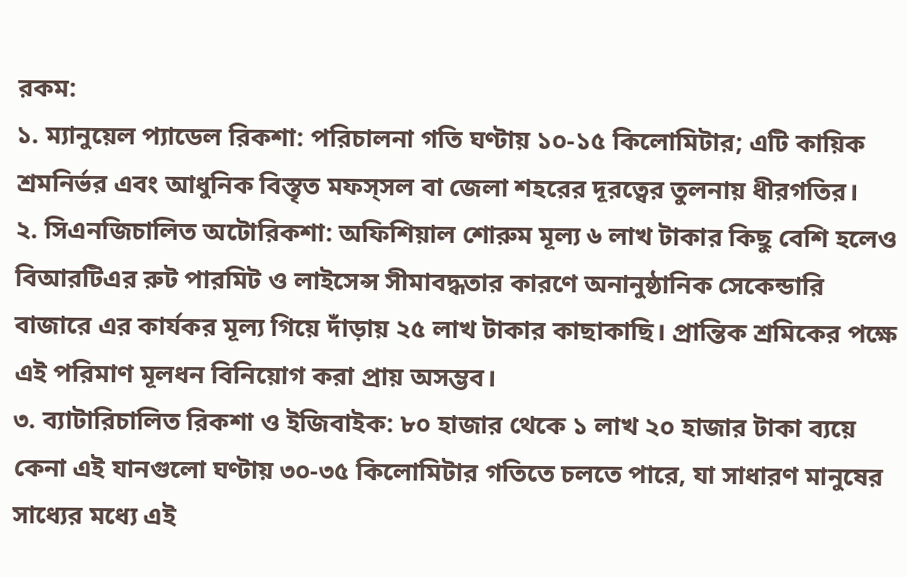রকম:
১. ম্যানুয়েল প্যাডেল রিকশা: পরিচালনা গতি ঘণ্টায় ১০-১৫ কিলোমিটার; এটি কায়িক শ্রমনির্ভর এবং আধুনিক বিস্তৃত মফস্সল বা জেলা শহরের দূরত্বের তুলনায় ধীরগতির।
২. সিএনজিচালিত অটোরিকশা: অফিশিয়াল শোরুম মূল্য ৬ লাখ টাকার কিছু বেশি হলেও বিআরটিএর রুট পারমিট ও লাইসেন্স সীমাবদ্ধতার কারণে অনানুষ্ঠানিক সেকেন্ডারি বাজারে এর কার্যকর মূল্য গিয়ে দাঁড়ায় ২৫ লাখ টাকার কাছাকাছি। প্রান্তিক শ্রমিকের পক্ষে এই পরিমাণ মূলধন বিনিয়োগ করা প্রায় অসম্ভব।
৩. ব্যাটারিচালিত রিকশা ও ইজিবাইক: ৮০ হাজার থেকে ১ লাখ ২০ হাজার টাকা ব্যয়ে কেনা এই যানগুলো ঘণ্টায় ৩০-৩৫ কিলোমিটার গতিতে চলতে পারে, যা সাধারণ মানুষের সাধ্যের মধ্যে এই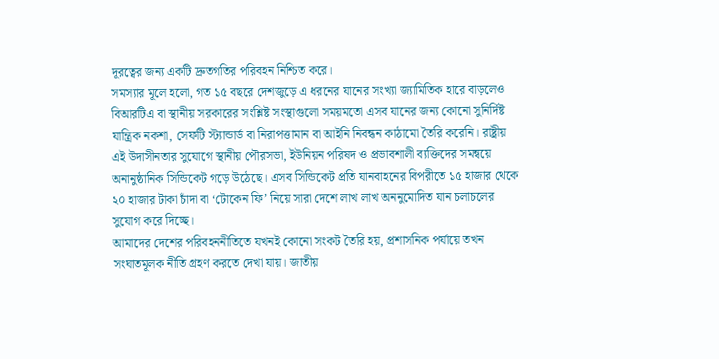দূরত্বের জন্য একটি দ্রুতগতির পরিবহন নিশ্চিত করে।
সমস্যার মূলে হলো, গত ১৫ বছরে দেশজুড়ে এ ধরনের যানের সংখ্যা জ্যামিতিক হারে বাড়লেও বিআরটিএ বা স্থানীয় সরকারের সংশ্লিষ্ট সংস্থাগুলো সময়মতো এসব যানের জন্য কোনো সুনির্দিষ্ট যান্ত্রিক নকশা, সেফটি স্ট্যান্ডার্ড বা নিরাপত্তামান বা আইনি নিবন্ধন কাঠামো তৈরি করেনি। রাষ্ট্রীয় এই উদাসীনতার সুযোগে স্থানীয় পৌরসভা, ইউনিয়ন পরিষদ ও প্রভাবশালী ব্যক্তিদের সমন্বয়ে অনানুষ্ঠানিক সিন্ডিকেট গড়ে উঠেছে। এসব সিন্ডিকেট প্রতি যানবাহনের বিপরীতে ১৫ হাজার থেকে ২০ হাজার টাকা চাঁদা বা ‘টোকেন ফি’ নিয়ে সারা দেশে লাখ লাখ অননুমোদিত যান চলাচলের সুযোগ করে দিচ্ছে।
আমাদের দেশের পরিবহননীতিতে যখনই কোনো সংকট তৈরি হয়, প্রশাসনিক পর্যায়ে তখন সংঘাতমূলক নীতি গ্রহণ করতে দেখা যায়। জাতীয়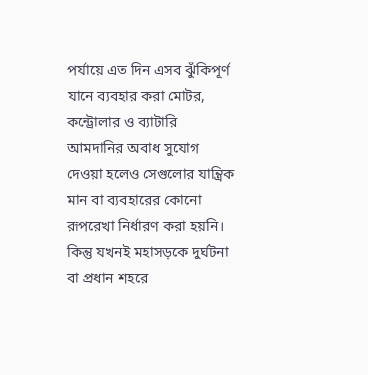পর্যায়ে এত দিন এসব ঝুঁকিপূর্ণ যানে ব্যবহার করা মোটর, কন্ট্রোলার ও ব্যাটারি আমদানির অবাধ সুযোগ দেওয়া হলেও সেগুলোর যান্ত্রিক মান বা ব্যবহারের কোনো রূপরেখা নির্ধারণ করা হয়নি। কিন্তু যখনই মহাসড়কে দুর্ঘটনা বা প্রধান শহরে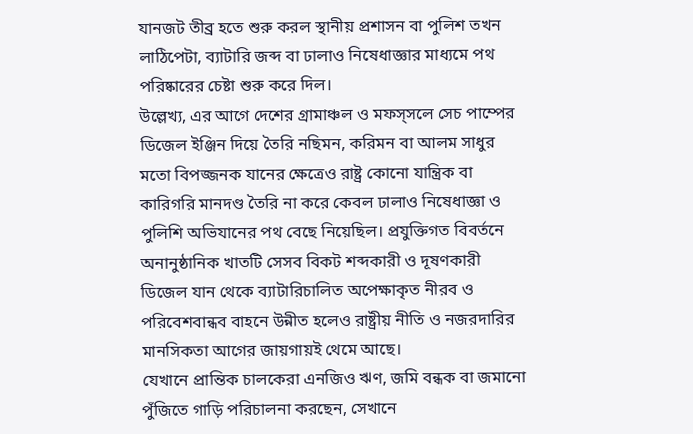যানজট তীব্র হতে শুরু করল স্থানীয় প্রশাসন বা পুলিশ তখন লাঠিপেটা, ব্যাটারি জব্দ বা ঢালাও নিষেধাজ্ঞার মাধ্যমে পথ পরিষ্কারের চেষ্টা শুরু করে দিল।
উল্লেখ্য, এর আগে দেশের গ্রামাঞ্চল ও মফস্সলে সেচ পাম্পের ডিজেল ইঞ্জিন দিয়ে তৈরি নছিমন, করিমন বা আলম সাধুর মতো বিপজ্জনক যানের ক্ষেত্রেও রাষ্ট্র কোনো যান্ত্রিক বা কারিগরি মানদণ্ড তৈরি না করে কেবল ঢালাও নিষেধাজ্ঞা ও পুলিশি অভিযানের পথ বেছে নিয়েছিল। প্রযুক্তিগত বিবর্তনে অনানুষ্ঠানিক খাতটি সেসব বিকট শব্দকারী ও দূষণকারী ডিজেল যান থেকে ব্যাটারিচালিত অপেক্ষাকৃত নীরব ও পরিবেশবান্ধব বাহনে উন্নীত হলেও রাষ্ট্রীয় নীতি ও নজরদারির মানসিকতা আগের জায়গায়ই থেমে আছে।
যেখানে প্রান্তিক চালকেরা এনজিও ঋণ, জমি বন্ধক বা জমানো পুঁজিতে গাড়ি পরিচালনা করছেন, সেখানে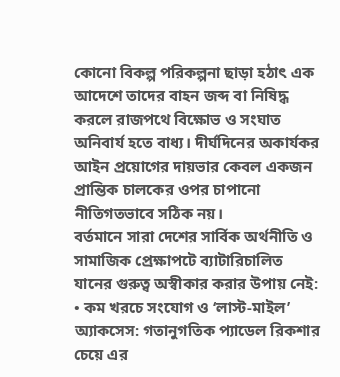কোনো বিকল্প পরিকল্পনা ছাড়া হঠাৎ এক আদেশে তাদের বাহন জব্দ বা নিষিদ্ধ করলে রাজপথে বিক্ষোভ ও সংঘাত অনিবার্য হতে বাধ্য। দীর্ঘদিনের অকার্যকর আইন প্রয়োগের দায়ভার কেবল একজন প্রান্তিক চালকের ওপর চাপানো নীতিগতভাবে সঠিক নয়।
বর্তমানে সারা দেশের সার্বিক অর্থনীতি ও সামাজিক প্রেক্ষাপটে ব্যাটারিচালিত যানের গুরুত্ব অস্বীকার করার উপায় নেই:
• কম খরচে সংযোগ ও ‘লাস্ট-মাইল’ অ্যাকসেস: গতানুগতিক প্যাডেল রিকশার চেয়ে এর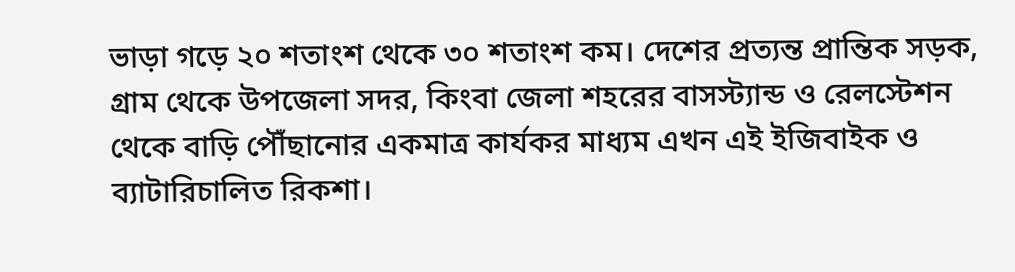ভাড়া গড়ে ২০ শতাংশ থেকে ৩০ শতাংশ কম। দেশের প্রত্যন্ত প্রান্তিক সড়ক, গ্রাম থেকে উপজেলা সদর, কিংবা জেলা শহরের বাসস্ট্যান্ড ও রেলস্টেশন থেকে বাড়ি পৌঁছানোর একমাত্র কার্যকর মাধ্যম এখন এই ইজিবাইক ও ব্যাটারিচালিত রিকশা।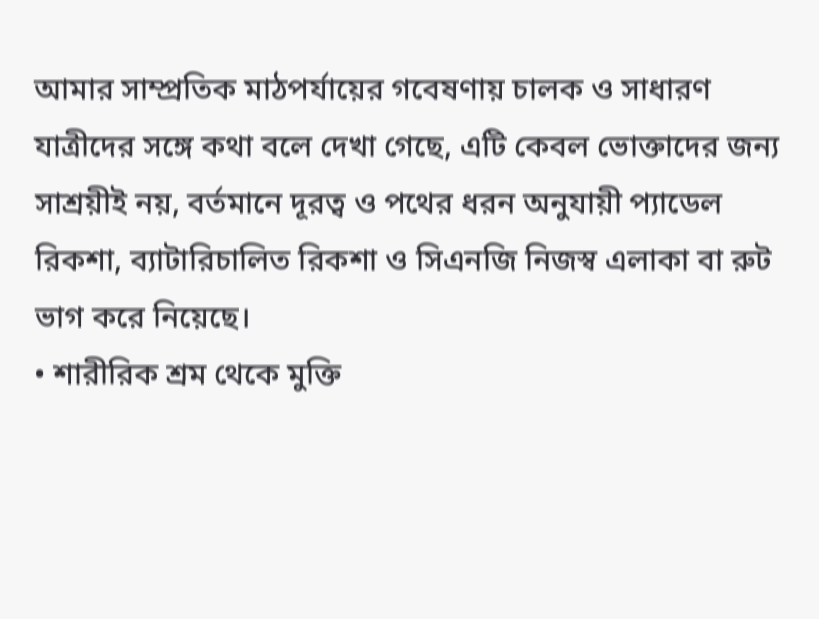আমার সাম্প্রতিক মাঠপর্যায়ের গবেষণায় চালক ও সাধারণ যাত্রীদের সঙ্গে কথা বলে দেখা গেছে, এটি কেবল ভোক্তাদের জন্য সাশ্রয়ীই নয়, বর্তমানে দূরত্ব ও পথের ধরন অনুযায়ী প্যাডেল রিকশা, ব্যাটারিচালিত রিকশা ও সিএনজি নিজস্ব এলাকা বা রুট ভাগ করে নিয়েছে।
• শারীরিক শ্রম থেকে মুক্তি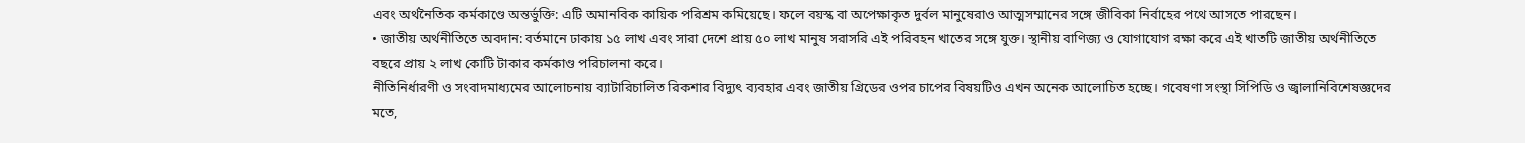এবং অর্থনৈতিক কর্মকাণ্ডে অন্তর্ভুক্তি: এটি অমানবিক কায়িক পরিশ্রম কমিয়েছে। ফলে বয়স্ক বা অপেক্ষাকৃত দুর্বল মানুষেরাও আত্মসম্মানের সঙ্গে জীবিকা নির্বাহের পথে আসতে পারছেন।
• জাতীয় অর্থনীতিতে অবদান: বর্তমানে ঢাকায় ১৫ লাখ এবং সারা দেশে প্রায় ৫০ লাখ মানুষ সরাসরি এই পরিবহন খাতের সঙ্গে যুক্ত। স্থানীয় বাণিজ্য ও যোগাযোগ রক্ষা করে এই খাতটি জাতীয় অর্থনীতিতে বছরে প্রায় ২ লাখ কোটি টাকার কর্মকাণ্ড পরিচালনা করে।
নীতিনির্ধারণী ও সংবাদমাধ্যমের আলোচনায় ব্যাটারিচালিত রিকশার বিদ্যুৎ ব্যবহার এবং জাতীয় গ্রিডের ওপর চাপের বিষয়টিও এখন অনেক আলোচিত হচ্ছে। গবেষণা সংস্থা সিপিডি ও জ্বালানিবিশেষজ্ঞদের মতে,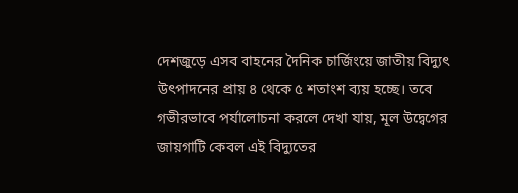দেশজুড়ে এসব বাহনের দৈনিক চার্জিংয়ে জাতীয় বিদ্যুৎ উৎপাদনের প্রায় ৪ থেকে ৫ শতাংশ ব্যয় হচ্ছে। তবে গভীরভাবে পর্যালোচনা করলে দেখা যায়, মূল উদ্বেগের জায়গাটি কেবল এই বিদ্যুতের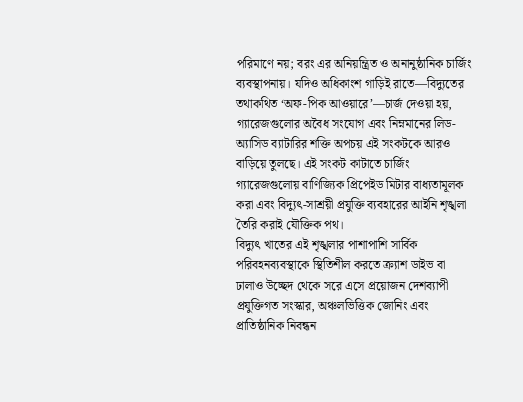পরিমাণে নয়; বরং এর অনিয়ন্ত্রিত ও অনানুষ্ঠানিক চার্জিং ব্যবস্থাপনায়। যদিও অধিকাংশ গাড়িই রাতে—বিদ্যুতের তথাকথিত ‘অফ-পিক আওয়ারে’—চার্জ দেওয়া হয়, গ্যারেজগুলোর অবৈধ সংযোগ এবং নিম্নমানের লিড-অ্যাসিড ব্যাটারির শক্তি অপচয় এই সংকটকে আরও বাড়িয়ে তুলছে। এই সংকট কাটাতে চার্জিং গ্যারেজগুলোয় বাণিজ্যিক প্রিপেইড মিটার বাধ্যতামূলক করা এবং বিদ্যুৎ-সাশ্রয়ী প্রযুক্তি ব্যবহারের আইনি শৃঙ্খলা তৈরি করাই যৌক্তিক পথ।
বিদ্যুৎ খাতের এই শৃঙ্খলার পাশাপাশি সার্বিক পরিবহনব্যবস্থাকে স্থিতিশীল করতে ক্র্যাশ ডাইভ বা ঢালাও উচ্ছেদ থেকে সরে এসে প্রয়োজন দেশব্যাপী প্রযুক্তিগত সংস্কার, অঞ্চলভিত্তিক জোনিং এবং প্রাতিষ্ঠানিক নিবন্ধন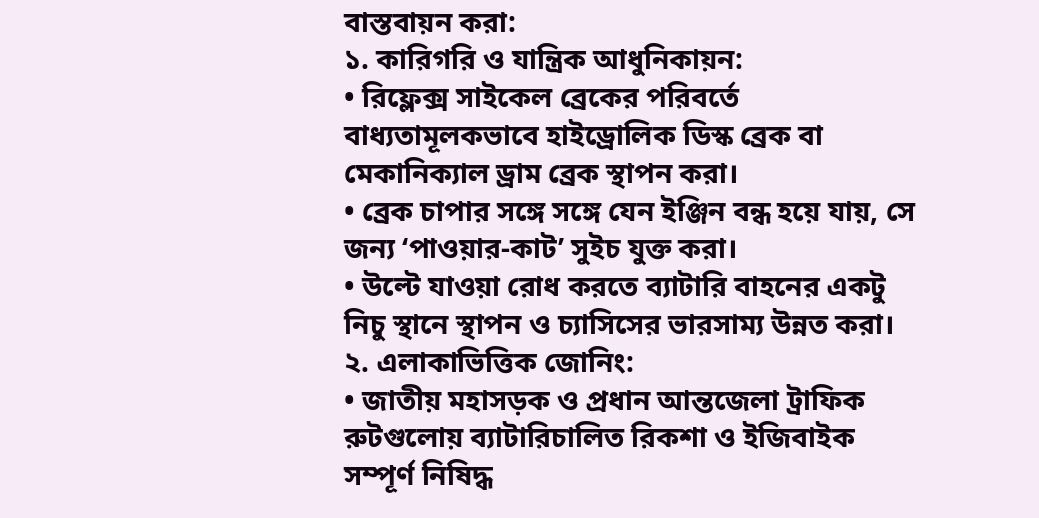বাস্তবায়ন করা:
১. কারিগরি ও যান্ত্রিক আধুনিকায়ন:
• রিফ্লেক্স সাইকেল ব্রেকের পরিবর্তে বাধ্যতামূলকভাবে হাইড্রোলিক ডিস্ক ব্রেক বা মেকানিক্যাল ড্রাম ব্রেক স্থাপন করা।
• ব্রেক চাপার সঙ্গে সঙ্গে যেন ইঞ্জিন বন্ধ হয়ে যায়, সে জন্য ‘পাওয়ার-কাট’ সুইচ যুক্ত করা।
• উল্টে যাওয়া রোধ করতে ব্যাটারি বাহনের একটু নিচু স্থানে স্থাপন ও চ্যাসিসের ভারসাম্য উন্নত করা।
২. এলাকাভিত্তিক জোনিং:
• জাতীয় মহাসড়ক ও প্রধান আন্তজেলা ট্রাফিক রুটগুলোয় ব্যাটারিচালিত রিকশা ও ইজিবাইক সম্পূর্ণ নিষিদ্ধ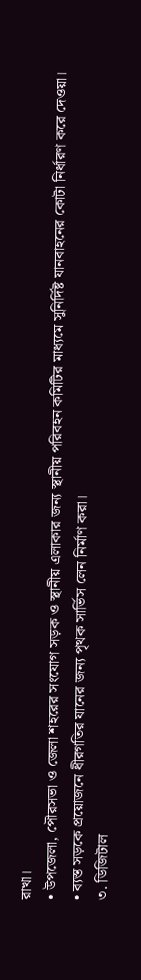রাখা।
• উপজেলা, পৌরসভা ও জেলা শহরের সংযোগ সড়ক ও স্থানীয় এলাকার জন্য স্থানীয় পরিবহন কমিটির মাধ্যমে সুনির্দিষ্ট যানবাহনের কোটা নির্ধারণ করে দেওয়া।
• ব্যস্ত সড়কে প্রয়োজনে ধীরগতির যানের জন্য পৃথক সার্ভিস লেন নির্মাণ করা।
৩. ডিজিটাল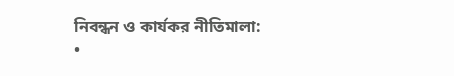নিবন্ধন ও কার্যকর নীতিমালা:
•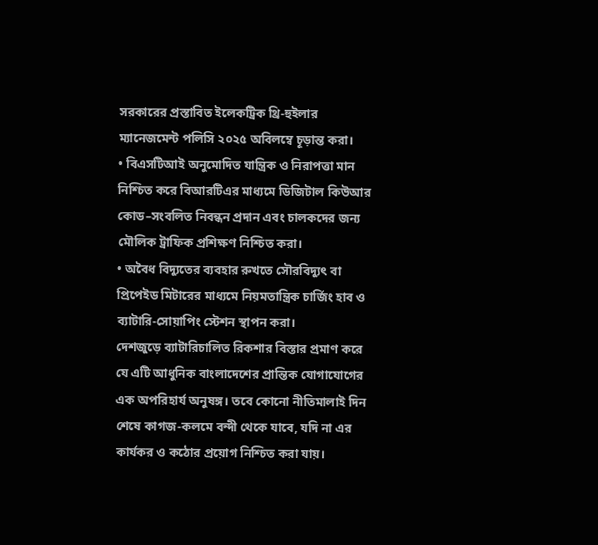সরকারের প্রস্তাবিত ইলেকট্রিক থ্রি-হুইলার ম্যানেজমেন্ট পলিসি ২০২৫ অবিলম্বে চূড়ান্ত করা।
• বিএসটিআই অনুমোদিত যান্ত্রিক ও নিরাপত্তা মান নিশ্চিত করে বিআরটিএর মাধ্যমে ডিজিটাল কিউআর কোড–সংবলিত নিবন্ধন প্রদান এবং চালকদের জন্য মৌলিক ট্রাফিক প্রশিক্ষণ নিশ্চিত করা।
• অবৈধ বিদ্যুতের ব্যবহার রুখতে সৌরবিদ্যুৎ বা প্রিপেইড মিটারের মাধ্যমে নিয়মতান্ত্রিক চার্জিং হাব ও ব্যাটারি-সোয়াপিং স্টেশন স্থাপন করা।
দেশজুড়ে ব্যাটারিচালিত রিকশার বিস্তার প্রমাণ করে যে এটি আধুনিক বাংলাদেশের প্রান্তিক যোগাযোগের এক অপরিহার্য অনুষঙ্গ। তবে কোনো নীতিমালাই দিন শেষে কাগজ-কলমে বন্দী থেকে যাবে, যদি না এর কার্যকর ও কঠোর প্রয়োগ নিশ্চিত করা যায়।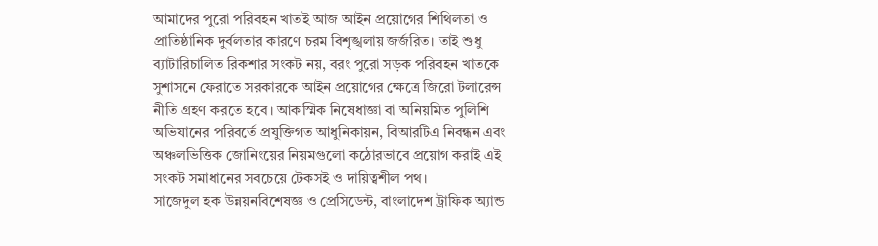আমাদের পুরো পরিবহন খাতই আজ আইন প্রয়োগের শিথিলতা ও প্রাতিষ্ঠানিক দুর্বলতার কারণে চরম বিশৃঙ্খলায় জর্জরিত। তাই শুধু ব্যাটারিচালিত রিকশার সংকট নয়, বরং পুরো সড়ক পরিবহন খাতকে সুশাসনে ফেরাতে সরকারকে আইন প্রয়োগের ক্ষেত্রে জিরো টলারেন্স নীতি গ্রহণ করতে হবে। আকস্মিক নিষেধাজ্ঞা বা অনিয়মিত পুলিশি অভিযানের পরিবর্তে প্রযুক্তিগত আধুনিকায়ন, বিআরটিএ নিবন্ধন এবং অঞ্চলভিত্তিক জোনিংয়ের নিয়মগুলো কঠোরভাবে প্রয়োগ করাই এই সংকট সমাধানের সবচেয়ে টেকসই ও দায়িত্বশীল পথ।
সাজেদুল হক উন্নয়নবিশেষজ্ঞ ও প্রেসিডেন্ট, বাংলাদেশ ট্রাফিক অ্যান্ড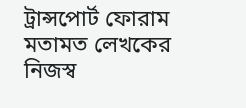ট্রান্সপোর্ট ফোরাম
মতামত লেখকের নিজস্ব